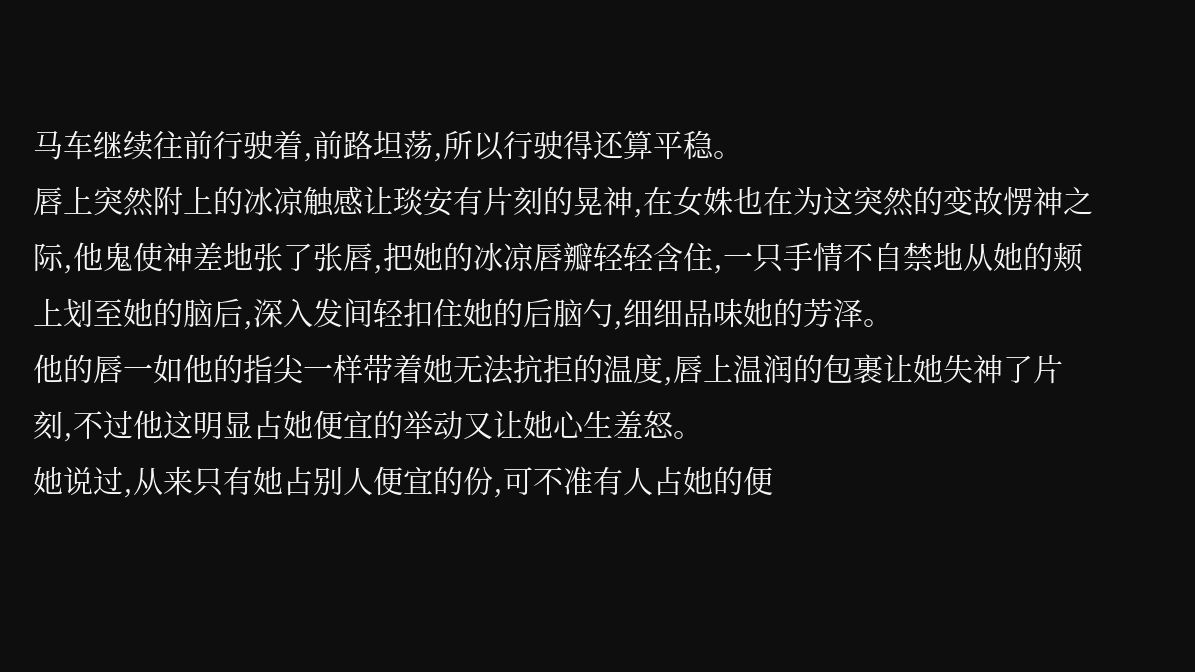马车继续往前行驶着,前路坦荡,所以行驶得还算平稳。
唇上突然附上的冰凉触感让琰安有片刻的晃神,在女姝也在为这突然的变故愣神之际,他鬼使神差地张了张唇,把她的冰凉唇瓣轻轻含住,一只手情不自禁地从她的颊上划至她的脑后,深入发间轻扣住她的后脑勺,细细品味她的芳泽。
他的唇一如他的指尖一样带着她无法抗拒的温度,唇上温润的包裹让她失神了片刻,不过他这明显占她便宜的举动又让她心生羞怒。
她说过,从来只有她占别人便宜的份,可不准有人占她的便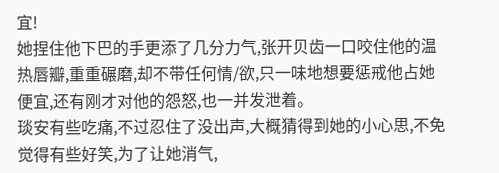宜!
她捏住他下巴的手更添了几分力气,张开贝齿一口咬住他的温热唇瓣,重重碾磨,却不带任何情/欲,只一味地想要惩戒他占她便宜,还有刚才对他的怨怒,也一并发泄着。
琰安有些吃痛,不过忍住了没出声,大概猜得到她的小心思,不免觉得有些好笑,为了让她消气,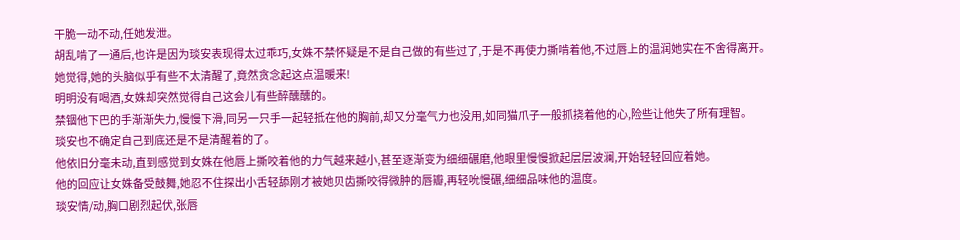干脆一动不动,任她发泄。
胡乱啃了一通后,也许是因为琰安表现得太过乖巧,女姝不禁怀疑是不是自己做的有些过了,于是不再使力撕啃着他,不过唇上的温润她实在不舍得离开。
她觉得,她的头脑似乎有些不太清醒了,竟然贪念起这点温暖来!
明明没有喝酒,女姝却突然觉得自己这会儿有些醉醺醺的。
禁锢他下巴的手渐渐失力,慢慢下滑,同另一只手一起轻抵在他的胸前,却又分毫气力也没用,如同猫爪子一般抓挠着他的心,险些让他失了所有理智。
琰安也不确定自己到底还是不是清醒着的了。
他依旧分毫未动,直到感觉到女姝在他唇上撕咬着他的力气越来越小,甚至逐渐变为细细碾磨,他眼里慢慢掀起层层波澜,开始轻轻回应着她。
他的回应让女姝备受鼓舞,她忍不住探出小舌轻舔刚才被她贝齿撕咬得微肿的唇瓣,再轻吮慢碾,细细品味他的温度。
琰安情/动,胸口剧烈起伏,张唇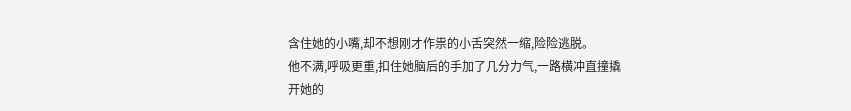含住她的小嘴,却不想刚才作祟的小舌突然一缩,险险逃脱。
他不满,呼吸更重,扣住她脑后的手加了几分力气,一路横冲直撞撬开她的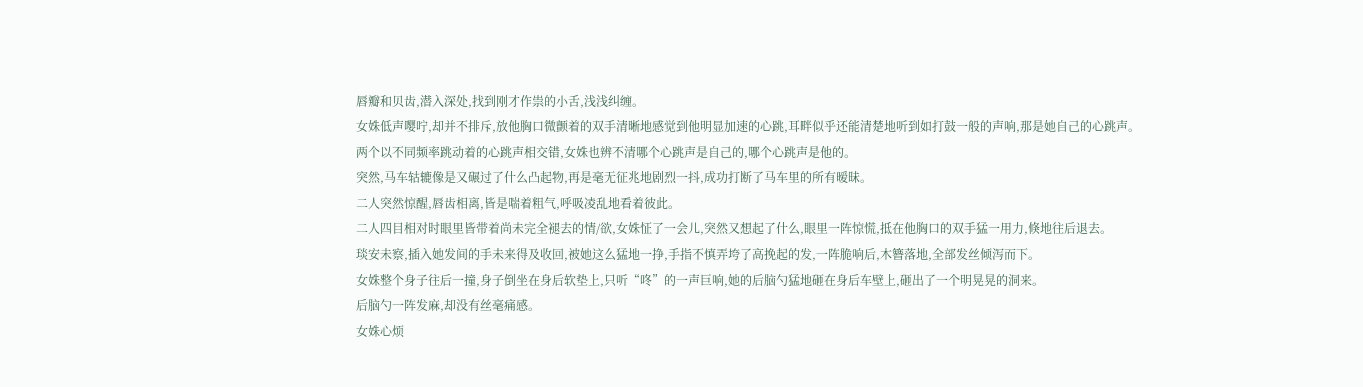唇瓣和贝齿,潜入深处,找到刚才作祟的小舌,浅浅纠缠。
女姝低声嘤咛,却并不排斥,放他胸口微颤着的双手清晰地感觉到他明显加速的心跳,耳畔似乎还能清楚地听到如打鼓一般的声响,那是她自己的心跳声。
两个以不同频率跳动着的心跳声相交错,女姝也辨不清哪个心跳声是自己的,哪个心跳声是他的。
突然,马车轱辘像是又碾过了什么凸起物,再是毫无征兆地剧烈一抖,成功打断了马车里的所有暧昧。
二人突然惊醒,唇齿相离,皆是喘着粗气,呼吸凌乱地看着彼此。
二人四目相对时眼里皆带着尚未完全褪去的情/欲,女姝怔了一会儿,突然又想起了什么,眼里一阵惊慌,抵在他胸口的双手猛一用力,倏地往后退去。
琰安未察,插入她发间的手未来得及收回,被她这么猛地一挣,手指不慎弄垮了高挽起的发,一阵脆响后,木簪落地,全部发丝倾泻而下。
女姝整个身子往后一撞,身子倒坐在身后软垫上,只听“咚”的一声巨响,她的后脑勺猛地砸在身后车壁上,砸出了一个明晃晃的洞来。
后脑勺一阵发麻,却没有丝毫痛感。
女姝心烦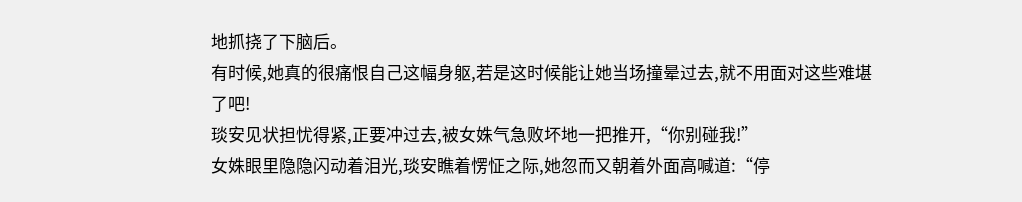地抓挠了下脑后。
有时候,她真的很痛恨自己这幅身躯,若是这时候能让她当场撞晕过去,就不用面对这些难堪了吧!
琰安见状担忧得紧,正要冲过去,被女姝气急败坏地一把推开,“你别碰我!”
女姝眼里隐隐闪动着泪光,琰安瞧着愣怔之际,她忽而又朝着外面高喊道:“停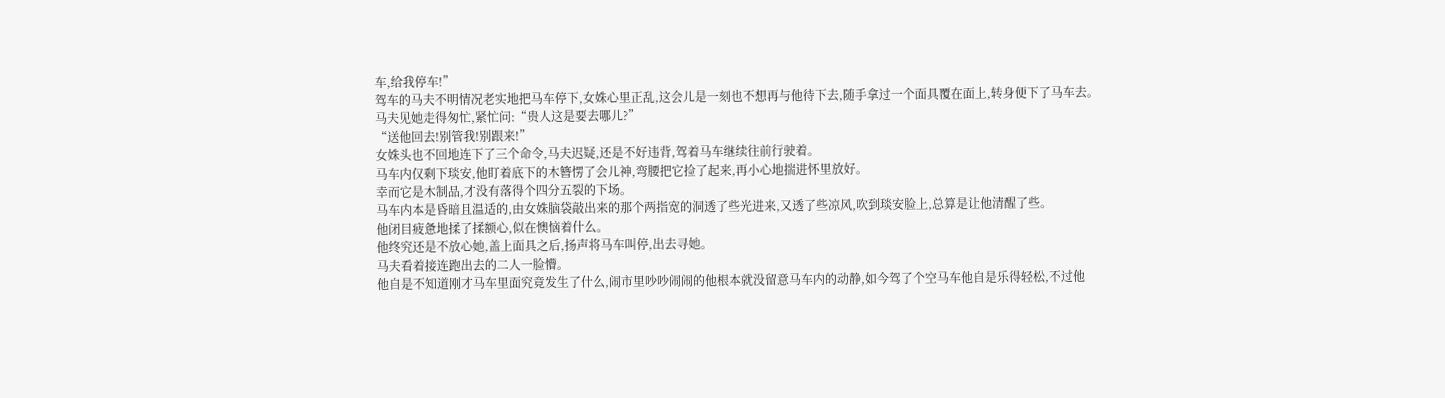车,给我停车!”
驾车的马夫不明情况老实地把马车停下,女姝心里正乱,这会儿是一刻也不想再与他待下去,随手拿过一个面具覆在面上,转身便下了马车去。
马夫见她走得匆忙,紧忙问:“贵人这是要去哪儿?”
“送他回去!别管我!别跟来!”
女姝头也不回地连下了三个命令,马夫迟疑,还是不好违背,驾着马车继续往前行驶着。
马车内仅剩下琰安,他盯着底下的木簪愣了会儿神,弯腰把它捡了起来,再小心地揣进怀里放好。
幸而它是木制品,才没有落得个四分五裂的下场。
马车内本是昏暗且温适的,由女姝脑袋敲出来的那个两指宽的洞透了些光进来,又透了些凉风,吹到琰安脸上,总算是让他清醒了些。
他闭目疲惫地揉了揉额心,似在懊恼着什么。
他终究还是不放心她,盖上面具之后,扬声将马车叫停,出去寻她。
马夫看着接连跑出去的二人一脸懵。
他自是不知道刚才马车里面究竟发生了什么,闹市里吵吵闹闹的他根本就没留意马车内的动静,如今驾了个空马车他自是乐得轻松,不过他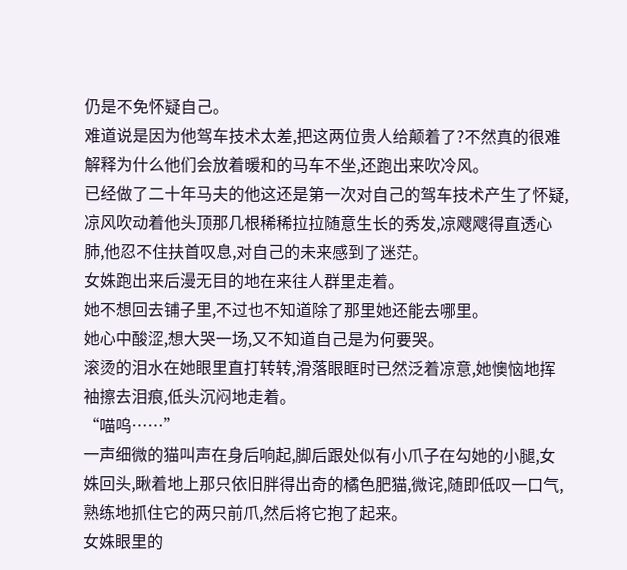仍是不免怀疑自己。
难道说是因为他驾车技术太差,把这两位贵人给颠着了?不然真的很难解释为什么他们会放着暖和的马车不坐,还跑出来吹冷风。
已经做了二十年马夫的他这还是第一次对自己的驾车技术产生了怀疑,凉风吹动着他头顶那几根稀稀拉拉随意生长的秀发,凉飕飕得直透心肺,他忍不住扶首叹息,对自己的未来感到了迷茫。
女姝跑出来后漫无目的地在来往人群里走着。
她不想回去铺子里,不过也不知道除了那里她还能去哪里。
她心中酸涩,想大哭一场,又不知道自己是为何要哭。
滚烫的泪水在她眼里直打转转,滑落眼眶时已然泛着凉意,她懊恼地挥袖擦去泪痕,低头沉闷地走着。
“喵呜……”
一声细微的猫叫声在身后响起,脚后跟处似有小爪子在勾她的小腿,女姝回头,瞅着地上那只依旧胖得出奇的橘色肥猫,微诧,随即低叹一口气,熟练地抓住它的两只前爪,然后将它抱了起来。
女姝眼里的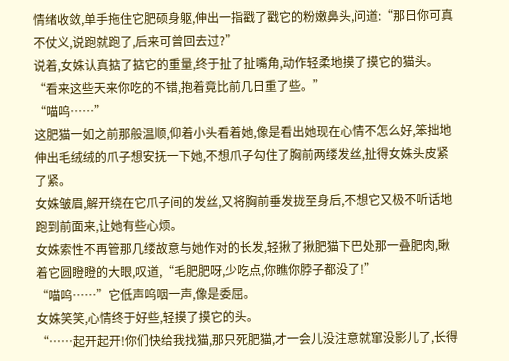情绪收敛,单手拖住它肥硕身躯,伸出一指戳了戳它的粉嫩鼻头,问道:“那日你可真不仗义,说跑就跑了,后来可曾回去过?”
说着,女姝认真掂了掂它的重量,终于扯了扯嘴角,动作轻柔地摸了摸它的猫头。
“看来这些天来你吃的不错,抱着竟比前几日重了些。”
“喵呜……”
这肥猫一如之前那般温顺,仰着小头看着她,像是看出她现在心情不怎么好,笨拙地伸出毛绒绒的爪子想安抚一下她,不想爪子勾住了胸前两缕发丝,扯得女姝头皮紧了紧。
女姝皱眉,解开绕在它爪子间的发丝,又将胸前垂发拢至身后,不想它又极不听话地跑到前面来,让她有些心烦。
女姝索性不再管那几缕故意与她作对的长发,轻揪了揪肥猫下巴处那一叠肥肉,瞅着它圆瞪瞪的大眼,叹道,“毛肥肥呀,少吃点,你瞧你脖子都没了!”
“喵呜……”它低声呜咽一声,像是委屈。
女姝笑笑,心情终于好些,轻摸了摸它的头。
“……起开起开!你们快给我找猫,那只死肥猫,才一会儿没注意就窜没影儿了,长得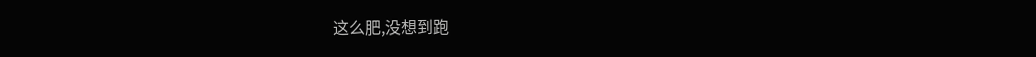这么肥,没想到跑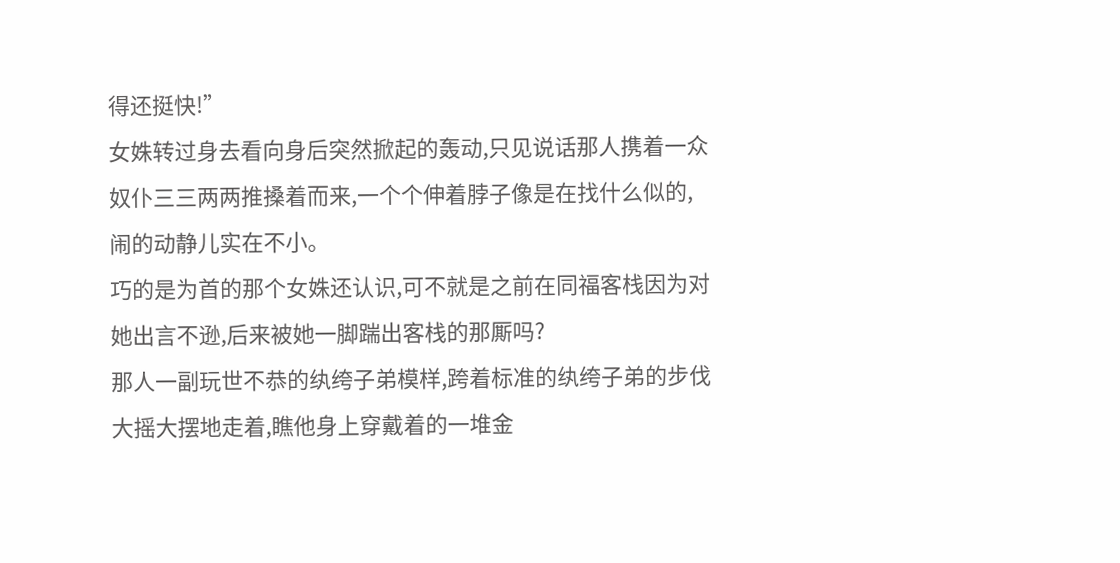得还挺快!”
女姝转过身去看向身后突然掀起的轰动,只见说话那人携着一众奴仆三三两两推搡着而来,一个个伸着脖子像是在找什么似的,闹的动静儿实在不小。
巧的是为首的那个女姝还认识,可不就是之前在同福客栈因为对她出言不逊,后来被她一脚踹出客栈的那厮吗?
那人一副玩世不恭的纨绔子弟模样,跨着标准的纨绔子弟的步伐大摇大摆地走着,瞧他身上穿戴着的一堆金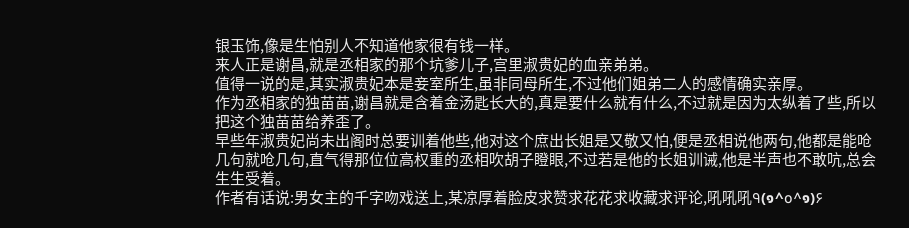银玉饰,像是生怕别人不知道他家很有钱一样。
来人正是谢昌,就是丞相家的那个坑爹儿子,宫里淑贵妃的血亲弟弟。
值得一说的是,其实淑贵妃本是妾室所生,虽非同母所生,不过他们姐弟二人的感情确实亲厚。
作为丞相家的独苗苗,谢昌就是含着金汤匙长大的,真是要什么就有什么,不过就是因为太纵着了些,所以把这个独苗苗给养歪了。
早些年淑贵妃尚未出阁时总要训着他些,他对这个庶出长姐是又敬又怕,便是丞相说他两句,他都是能呛几句就呛几句,直气得那位位高权重的丞相吹胡子瞪眼,不过若是他的长姐训诫,他是半声也不敢吭,总会生生受着。
作者有话说:男女主的千字吻戏送上,某凉厚着脸皮求赞求花花求收藏求评论,吼吼吼٩(๑^o^๑)۶